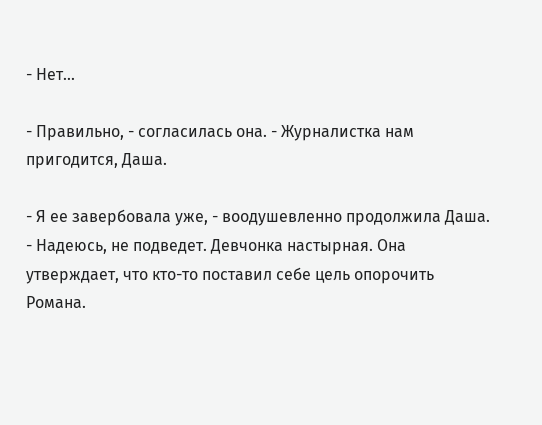- Нет...

- Правильно, - согласилась она. - Журналистка нам пригодится, Даша.

- Я ее завербовала уже, - воодушевленно продолжила Даша. - Надеюсь, не подведет. Девчонка настырная. Она утверждает, что кто-то поставил себе цель опорочить Романа.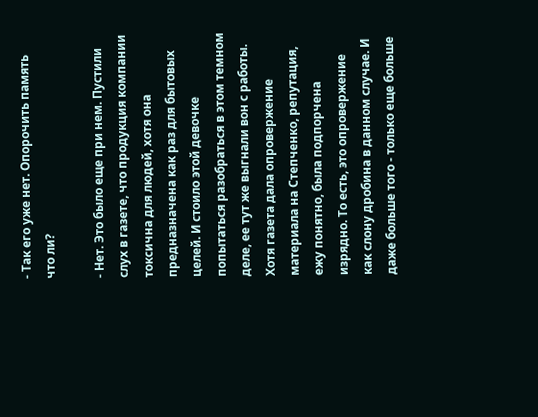- Так его уже нет. Опорочить память что ли?

- Нет. Это было еще при нем. Пустили слух в газете, что продукция компании токсична для людей, хотя она предназначена как раз для бытовых целей. И стоило этой девочке попытаться разобраться в этом темном деле, ее тут же выгнали вон с работы. Хотя газета дала опровержение материала на Степченко, репутация, ежу понятно, была подпорчена изрядно. То есть, это опровержение как слону дробина в данном случае. И даже больше того - только еще больше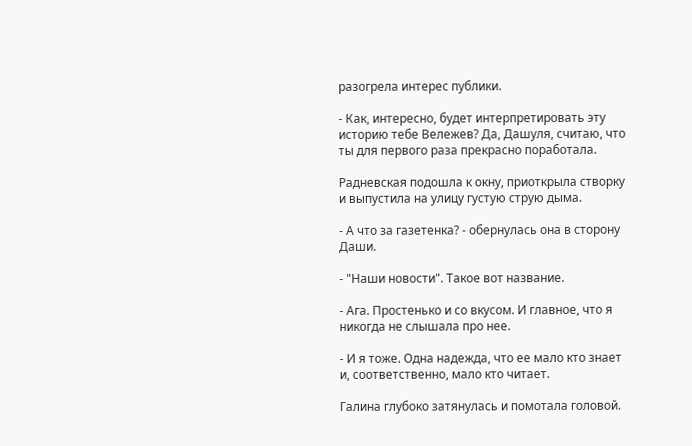разогрела интерес публики.

- Как, интересно, будет интерпретировать эту историю тебе Вележев? Да, Дашуля, считаю, что ты для первого раза прекрасно поработала.

Радневская подошла к окну, приоткрыла створку и выпустила на улицу густую струю дыма.

- А что за газетенка? - обернулась она в сторону Даши.

- "Наши новости". Такое вот название.

- Ага. Простенько и со вкусом. И главное, что я никогда не слышала про нее.

- И я тоже. Одна надежда, что ее мало кто знает и, соответственно, мало кто читает.

Галина глубоко затянулась и помотала головой.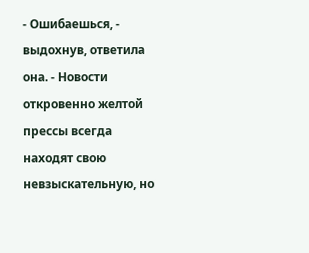- Ошибаешься, - выдохнув, ответила она. - Новости откровенно желтой прессы всегда находят свою невзыскательную, но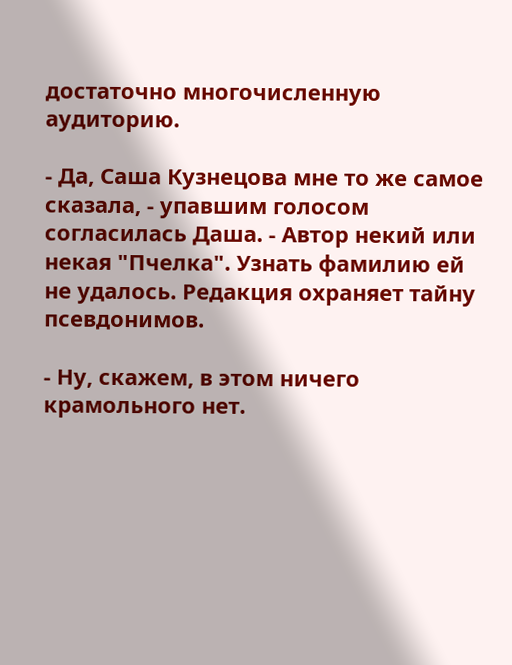достаточно многочисленную аудиторию.

- Да, Саша Кузнецова мне то же самое сказала, - упавшим голосом согласилась Даша. - Автор некий или некая "Пчелка". Узнать фамилию ей не удалось. Редакция охраняет тайну псевдонимов.

- Ну, скажем, в этом ничего крамольного нет.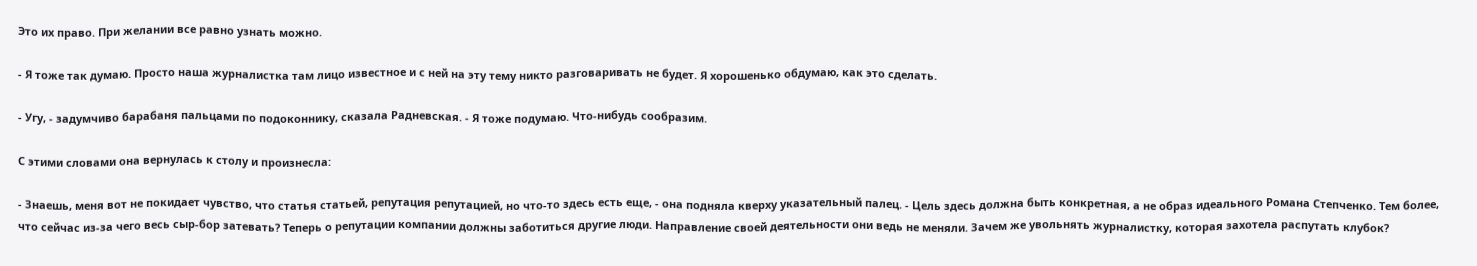Это их право. При желании все равно узнать можно.

- Я тоже так думаю. Просто наша журналистка там лицо известное и с ней на эту тему никто разговаривать не будет. Я хорошенько обдумаю, как это сделать.

- Угу, - задумчиво барабаня пальцами по подоконнику, сказала Радневская. - Я тоже подумаю. Что-нибудь сообразим.

С этими словами она вернулась к столу и произнесла:

- Знаешь, меня вот не покидает чувство, что статья статьей, репутация репутацией, но что-то здесь есть еще, - она подняла кверху указательный палец. - Цель здесь должна быть конкретная, а не образ идеального Романа Степченко. Тем более, что сейчас из-за чего весь сыр-бор затевать? Теперь о репутации компании должны заботиться другие люди. Направление своей деятельности они ведь не меняли. Зачем же увольнять журналистку, которая захотела распутать клубок?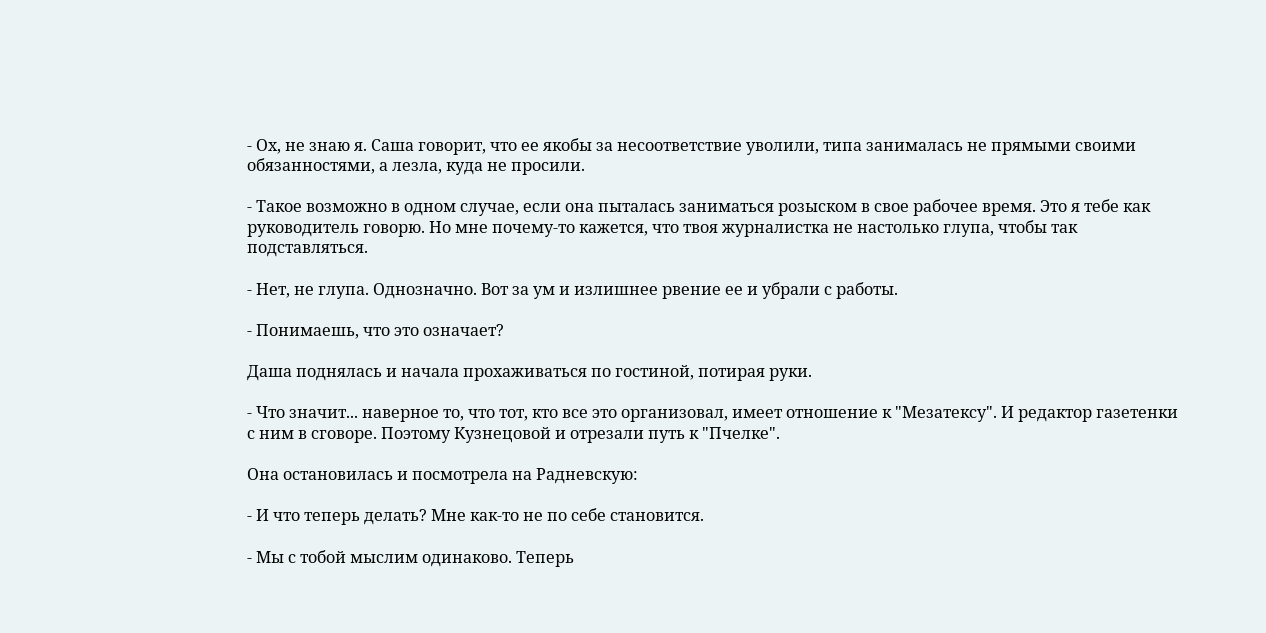- Ох, не знаю я. Саша говорит, что ее якобы за несоответствие уволили, типа занималась не прямыми своими обязанностями, а лезла, куда не просили.

- Такое возможно в одном случае, если она пыталась заниматься розыском в свое рабочее время. Это я тебе как руководитель говорю. Но мне почему-то кажется, что твоя журналистка не настолько глупа, чтобы так подставляться.

- Нет, не глупа. Однозначно. Вот за ум и излишнее рвение ее и убрали с работы.

- Понимаешь, что это означает?

Даша поднялась и начала прохаживаться по гостиной, потирая руки.

- Что значит... наверное то, что тот, кто все это организовал, имеет отношение к "Мезатексу". И редактор газетенки с ним в сговоре. Поэтому Кузнецовой и отрезали путь к "Пчелке".

Она остановилась и посмотрела на Радневскую:

- И что теперь делать? Мне как-то не по себе становится.

- Мы с тобой мыслим одинаково. Теперь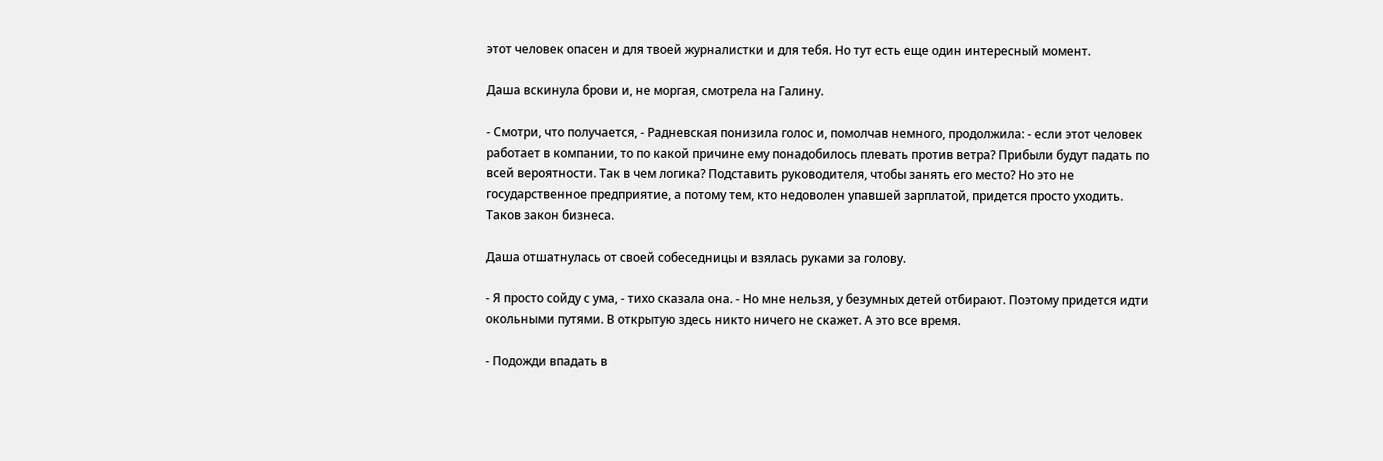этот человек опасен и для твоей журналистки и для тебя. Но тут есть еще один интересный момент.

Даша вскинула брови и, не моргая, смотрела на Галину.

- Смотри, что получается, - Радневская понизила голос и, помолчав немного, продолжила: - если этот человек работает в компании, то по какой причине ему понадобилось плевать против ветра? Прибыли будут падать по всей вероятности. Так в чем логика? Подставить руководителя, чтобы занять его место? Но это не государственное предприятие, а потому тем, кто недоволен упавшей зарплатой, придется просто уходить. Таков закон бизнеса.

Даша отшатнулась от своей собеседницы и взялась руками за голову.

- Я просто сойду с ума, - тихо сказала она. - Но мне нельзя, у безумных детей отбирают. Поэтому придется идти окольными путями. В открытую здесь никто ничего не скажет. А это все время.

- Подожди впадать в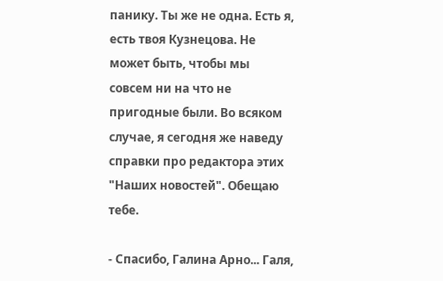панику. Ты же не одна. Есть я, есть твоя Кузнецова. Не может быть, чтобы мы совсем ни на что не пригодные были. Во всяком случае, я сегодня же наведу справки про редактора этих "Наших новостей". Обещаю тебе.

- Спасибо, Галина Арно... Галя,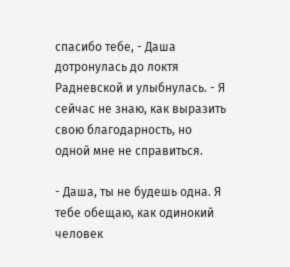спасибо тебе, - Даша дотронулась до локтя Радневской и улыбнулась. - Я сейчас не знаю, как выразить свою благодарность, но одной мне не справиться.

- Даша, ты не будешь одна. Я тебе обещаю, как одинокий человек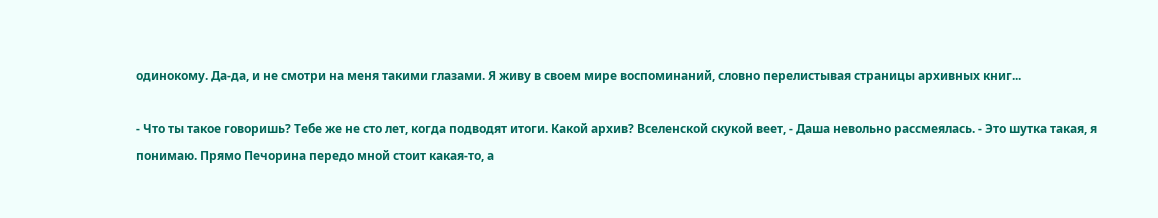одинокому. Да-да, и не смотри на меня такими глазами. Я живу в своем мире воспоминаний, словно перелистывая страницы архивных книг...

- Что ты такое говоришь? Тебе же не сто лет, когда подводят итоги. Какой архив? Вселенской скукой веет, - Даша невольно рассмеялась. - Это шутка такая, я понимаю. Прямо Печорина передо мной стоит какая-то, а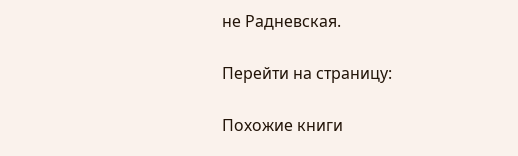не Радневская.

Перейти на страницу:

Похожие книги